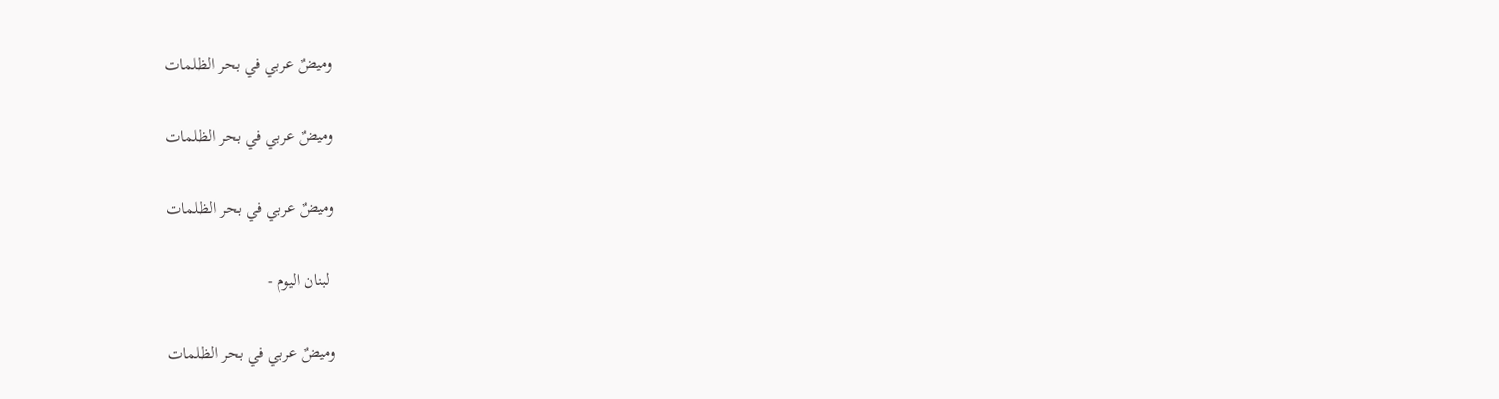وميضٌ عربي في بحر الظلمات

وميضٌ عربي في بحر الظلمات

وميضٌ عربي في بحر الظلمات

 لبنان اليوم -

وميضٌ عربي في بحر الظلمات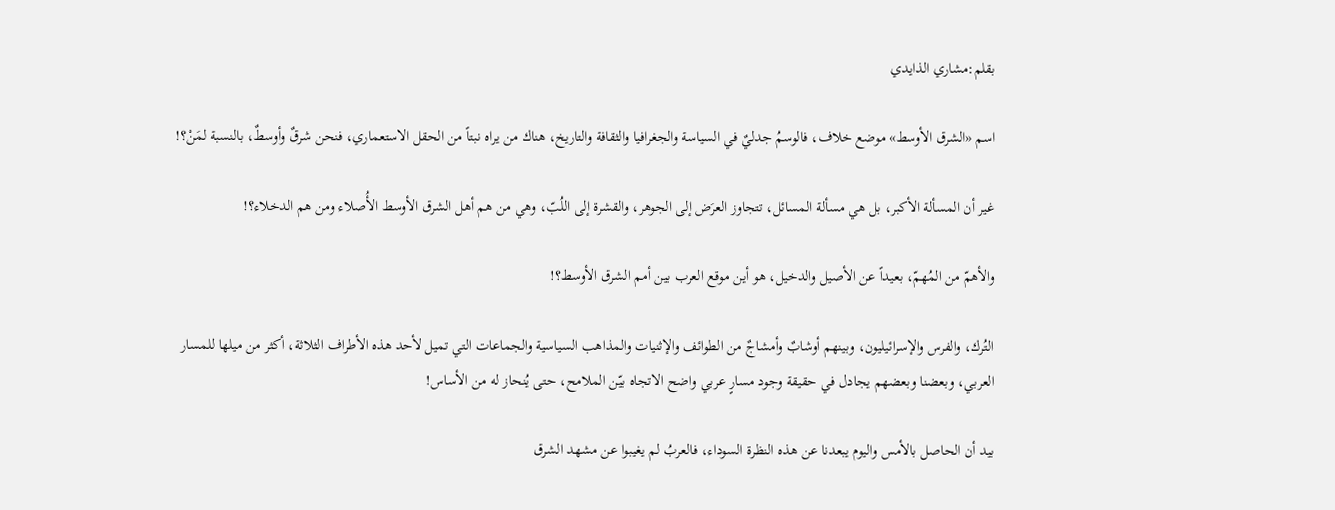بقلم:مشاري الذايدي

اسم «الشرق الأوسط» موضع خلاف، فالوسمُ جدليٌ في السياسة والجغرافيا والثقافة والتاريخ، هناك من يراه نبتاً من الحقل الاستعماري، فنحن شرقٌ وأوسطٌ، بالنسبة لمَنْ؟!

غير أن المسألة الأكبر، بل هي مسألة المسائل، تتجاوز العرَض إلى الجوهر، والقشرة إلى اللُبّ، وهي من هم أهل الشرق الأوسط الأُصلاء ومن هم الدخلاء؟!

والأهمّ من المُهمّ، بعيداً عن الأصيل والدخيل، هو أين موقع العرب بين أمم الشرق الأوسط؟!

التُرك، والفرس والإسرائيليون، وبينهم أوشابٌ وأمشاجٌ من الطوائف والإثنيات والمذاهب السياسية والجماعات التي تميل لأحد هذه الأطراف الثلاثة، أكثر من ميلها للمسار العربي، وبعضنا وبعضهم يجادل في حقيقة وجود مسارٍ عربي واضح الاتجاه بيّن الملامح، حتى يُنحاز له من الأساس!

بيد أن الحاصل بالأمس واليوم يبعدنا عن هذه النظرة السوداء، فالعربُ لم يغيبوا عن مشهد الشرق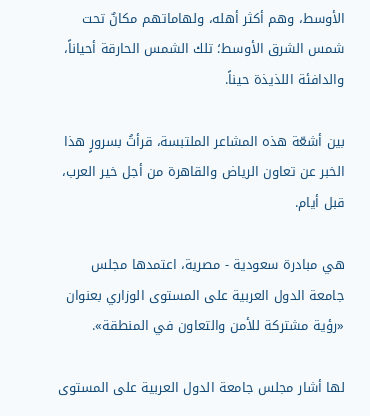الأوسط، وهم أكثر أهله، ولهاماتهم مكانٌ تحت شمس الشرق الأوسط؛ تلك الشمس الحارقة أحياناً، والدافئة اللذيذة حيناً.

بين أشعّة هذه المشاعر الملتبسة، قرأتُ بسرورٍ هذا الخبر عن تعاون الرياض والقاهرة من أجل خير العرب، قبل أيام.

هي مبادرة سعودية - مصرية، اعتمدها مجلس جامعة الدول العربية على المستوى الوزاري بعنوان «رؤية مشتركة للأمن والتعاون في المنطقة».

لها أشار مجلس جامعة الدول العربية على المستوى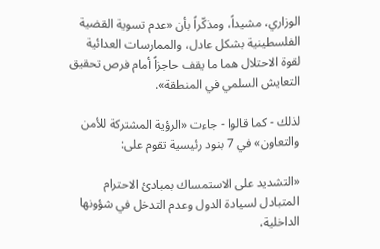الوزاري، مشيداً، ومذكّراً بأن «عدم تسوية القضية الفلسطينية بشكل عادل، والممارسات العدائية لقوة الاحتلال هما ما يقف حاجزاً أمام فرص تحقيق التعايش السلمي في المنطقة».

لذلك - كما قالوا - جاءت «الرؤية المشتركة للأمن والتعاون» في 7 بنود رئيسية تقوم على:

«التشديد على الاستمساك بمبادئ الاحترام المتبادل لسيادة الدول وعدم التدخل في شؤونها الداخلية،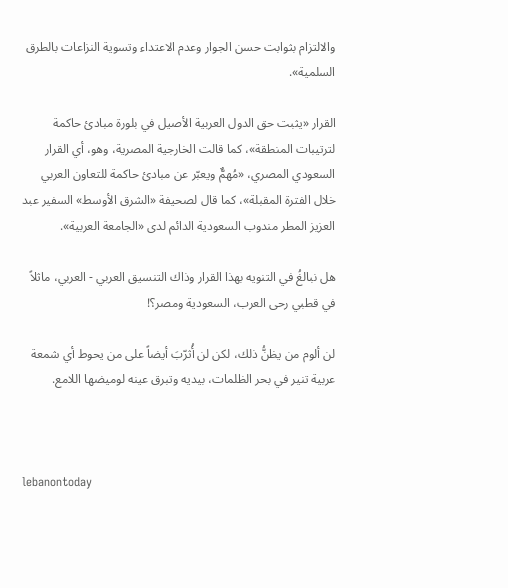والالتزام بثوابت حسن الجوار وعدم الاعتداء وتسوية النزاعات بالطرق السلمية».

القرار «يثبت حق الدول العربية الأصيل في بلورة مبادئ حاكمة لترتيبات المنطقة»، كما قالت الخارجية المصرية، وهو، أي القرار السعودي المصري، «مُهمٌّ ويعبّر عن مبادئ حاكمة للتعاون العربي خلال الفترة المقبلة»، كما قال لصحيفة «الشرق الأوسط» السفير عبد العزيز المطر مندوب السعودية الدائم لدى «الجامعة العربية».

هل نبالغُ في التنويه بهذا القرار وذاك التنسيق العربي - العربي، ماثلاً في قطبي رحى العرب، السعودية ومصر؟!

لن ألوم من يظنُّ ذلك، لكن لن أُثرّبَ أيضاً على من يحوط أي شمعة عربية تنير في بحر الظلمات، بيديه وتبرق عينه لوميضها اللامع.



lebanontoday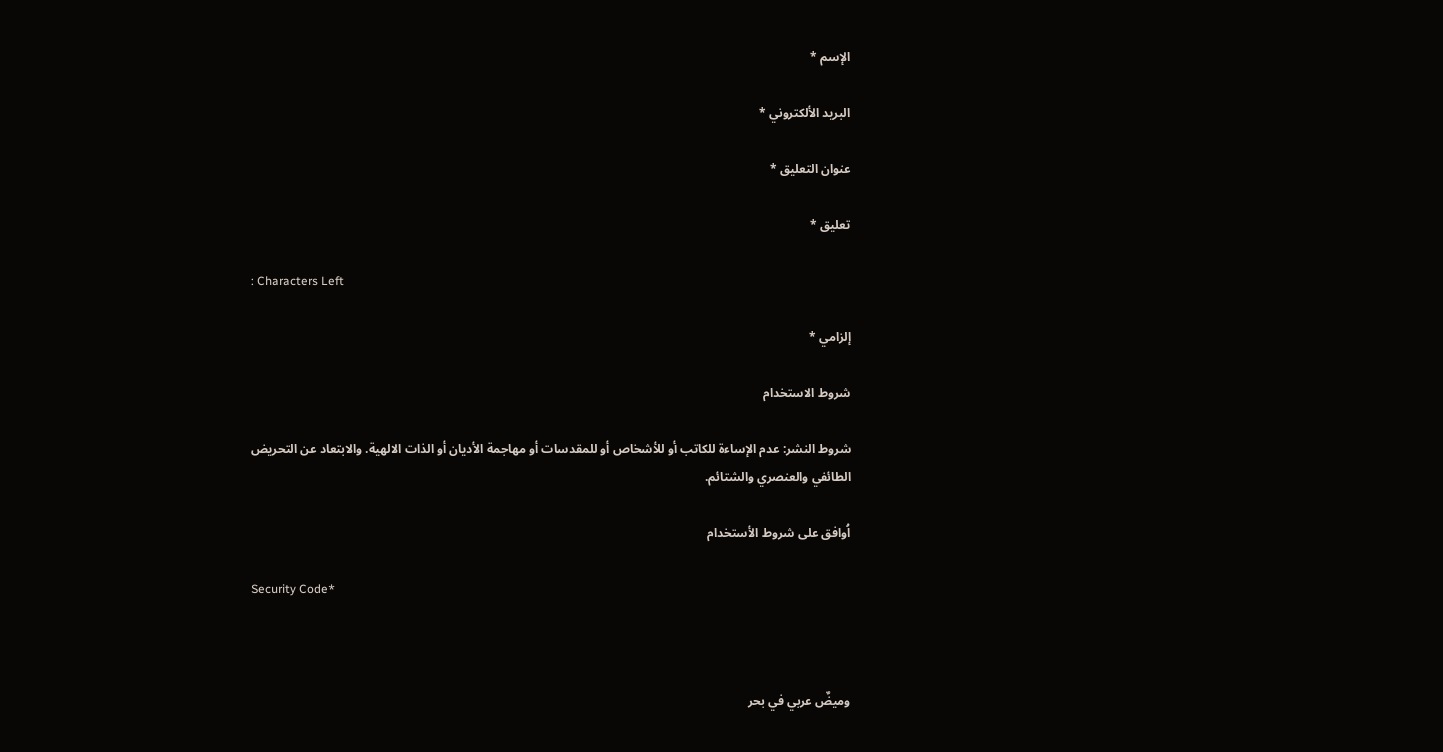الإسم *

البريد الألكتروني *

عنوان التعليق *

تعليق *

: Characters Left

إلزامي *

شروط الاستخدام

شروط النشر: عدم الإساءة للكاتب أو للأشخاص أو للمقدسات أو مهاجمة الأديان أو الذات الالهية. والابتعاد عن التحريض الطائفي والعنصري والشتائم.

اُوافق على شروط الأستخدام

Security Code*



وميضٌ عربي في بحر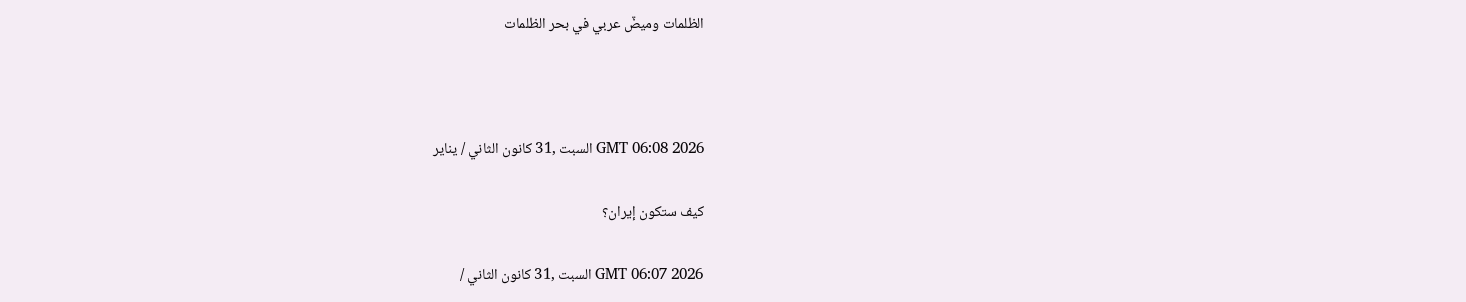الظلمات وميضٌ عربي في بحر الظلمات



GMT 06:08 2026 السبت ,31 كانون الثاني / يناير

كيف ستكون إيران؟

GMT 06:07 2026 السبت ,31 كانون الثاني /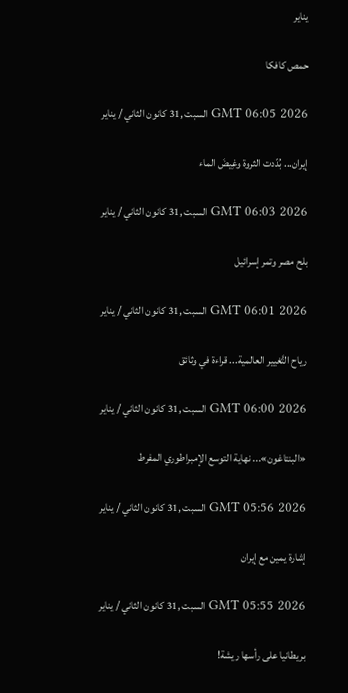يناير

حمص كافكا

GMT 06:05 2026 السبت ,31 كانون الثاني / يناير

إيران... بُدّدت الثروة وغِيضَ الماء

GMT 06:03 2026 السبت ,31 كانون الثاني / يناير

بلح مصر وتمر إسرائيل

GMT 06:01 2026 السبت ,31 كانون الثاني / يناير

رياح التَّغيير العالمية... قراءة في وثائق

GMT 06:00 2026 السبت ,31 كانون الثاني / يناير

«البنتاغون»... نهاية التوسع الإمبراطوري المفرط

GMT 05:56 2026 السبت ,31 كانون الثاني / يناير

إشارة يمين مع إيران

GMT 05:55 2026 السبت ,31 كانون الثاني / يناير

بريطانيا على رأسها ريشة!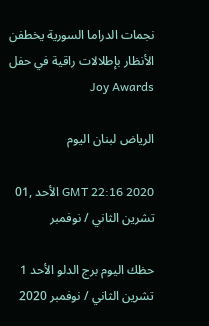نجمات الدراما السورية يخطفن الأنظار بإطلالات راقية في حفل Joy Awards

الرياض لبنان اليوم

GMT 22:16 2020 الأحد ,01 تشرين الثاني / نوفمبر

حظك اليوم برج الدلو الأحد 1 تشرين الثاني / نوفمبر 2020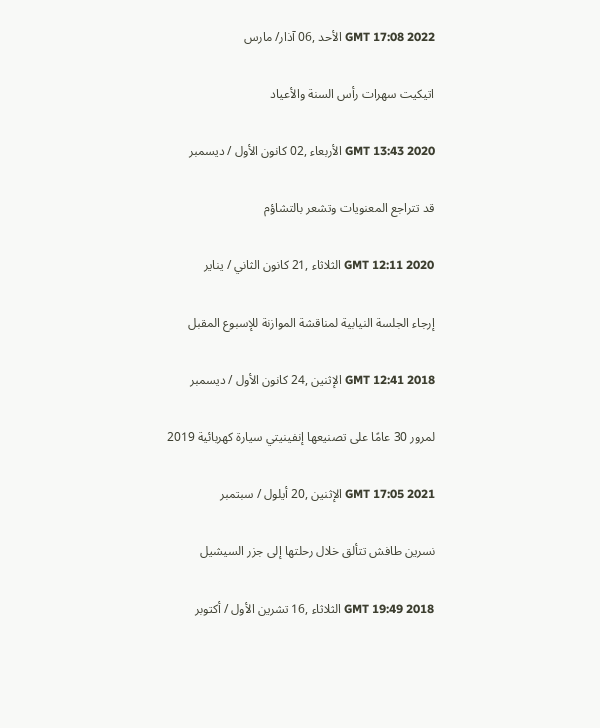GMT 17:08 2022 الأحد ,06 آذار/ مارس

اتيكيت سهرات رأس السنة والأعياد

GMT 13:43 2020 الأربعاء ,02 كانون الأول / ديسمبر

قد تتراجع المعنويات وتشعر بالتشاؤم

GMT 12:11 2020 الثلاثاء ,21 كانون الثاني / يناير

إرجاء الجلسة النيابية لمناقشة الموازنة للإسبوع المقبل

GMT 12:41 2018 الإثنين ,24 كانون الأول / ديسمبر

لمرور 30 عامًا على تصنيعها إنفينيتي سيارة كهربائية 2019

GMT 17:05 2021 الإثنين ,20 أيلول / سبتمبر

نسرين طافش تتألق خلال رحلتها إلى جزر السيشيل

GMT 19:49 2018 الثلاثاء ,16 تشرين الأول / أكتوبر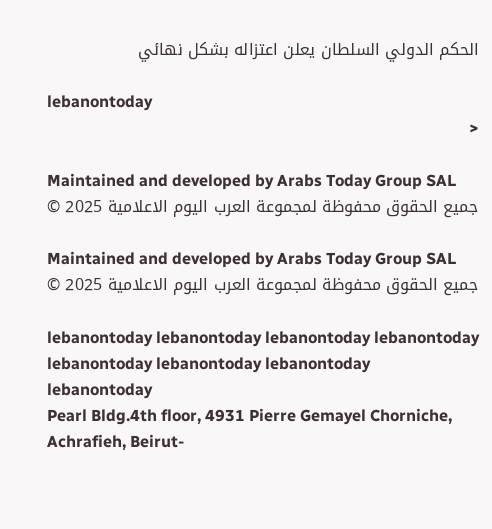الحكم الدولي السلطان يعلن اعتزاله بشكل نهائي

lebanontoday
<

Maintained and developed by Arabs Today Group SAL
جميع الحقوق محفوظة لمجموعة العرب اليوم الاعلامية 2025 ©

Maintained and developed by Arabs Today Group SAL
جميع الحقوق محفوظة لمجموعة العرب اليوم الاعلامية 2025 ©

lebanontoday lebanontoday lebanontoday lebanontoday
lebanontoday lebanontoday lebanontoday
lebanontoday
Pearl Bldg.4th floor, 4931 Pierre Gemayel Chorniche, Achrafieh, Beirut-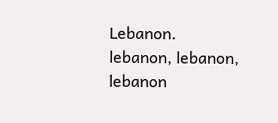Lebanon.
lebanon, lebanon, lebanon